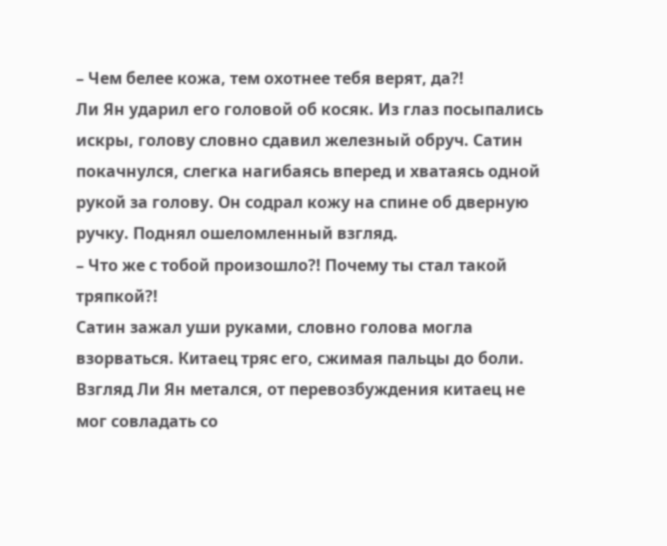– Чем белее кожа, тем охотнее тебя верят, да?!
Ли Ян ударил его головой об косяк. Из глаз посыпались искры, голову словно сдавил железный обруч. Сатин покачнулся, слегка нагибаясь вперед и хватаясь одной рукой за голову. Он содрал кожу на спине об дверную ручку. Поднял ошеломленный взгляд.
– Что же с тобой произошло?! Почему ты стал такой тряпкой?!
Сатин зажал уши руками, словно голова могла взорваться. Китаец тряс его, сжимая пальцы до боли. Взгляд Ли Ян метался, от перевозбуждения китаец не мог совладать со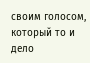своим голосом, который то и дело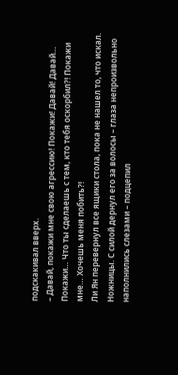подскакивал вверх.
– Давай, покажи мне свою агрессию! Покажи! Давай! Давай… Покажи… Что ты сделаешь с тем, кто тебя оскорбил?! Покажи мне… Хочешь меня побить?!
Ли Ян перевернул все ящики стола, пока не нашел то, что искал. Ножницы. С силой дернул его за волосы – глаза непроизвольно наполнились слезами – подцепил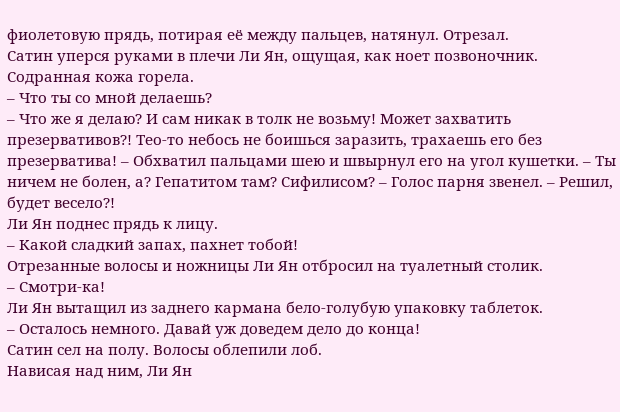фиолетовую прядь, потирая её между пальцев, натянул. Отрезал.
Сатин уперся руками в плечи Ли Ян, ощущая, как ноет позвоночник. Содранная кожа горела.
– Что ты со мной делаешь?
– Что же я делаю? И сам никак в толк не возьму! Может захватить презервативов?! Тео-то небось не боишься заразить, трахаешь его без презерватива! – Обхватил пальцами шею и швырнул его на угол кушетки. – Ты ничем не болен, а? Гепатитом там? Сифилисом? – Голос парня звенел. – Решил, будет весело?!
Ли Ян поднес прядь к лицу.
– Какой сладкий запах, пахнет тобой!
Отрезанные волосы и ножницы Ли Ян отбросил на туалетный столик.
– Смотри-ка!
Ли Ян вытащил из заднего кармана бело-голубую упаковку таблеток.
– Осталось немного. Давай уж доведем дело до конца!
Сатин сел на полу. Волосы облепили лоб.
Нависая над ним, Ли Ян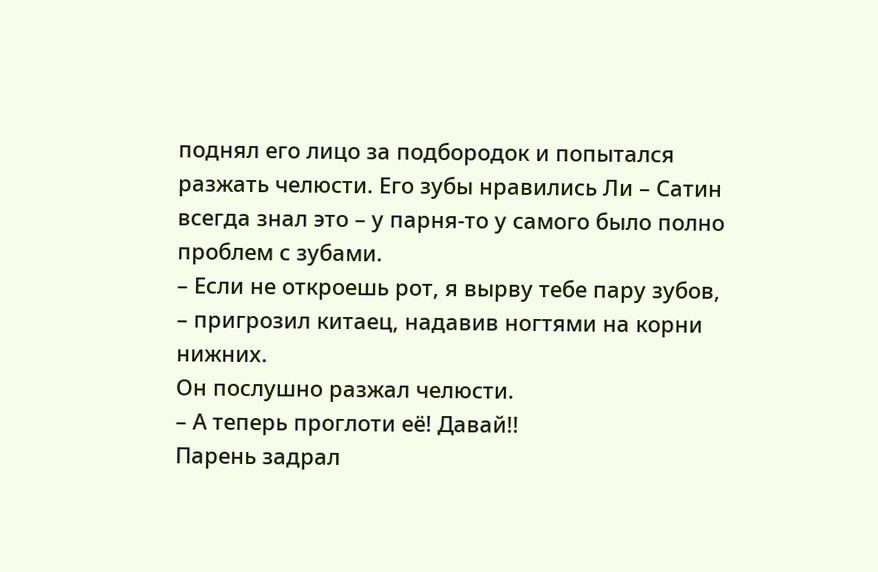поднял его лицо за подбородок и попытался разжать челюсти. Его зубы нравились Ли – Сатин всегда знал это – у парня-то у самого было полно проблем с зубами.
– Если не откроешь рот, я вырву тебе пару зубов, – пригрозил китаец, надавив ногтями на корни нижних.
Он послушно разжал челюсти.
– А теперь проглоти её! Давай!!
Парень задрал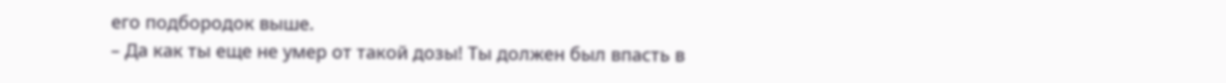его подбородок выше.
– Да как ты еще не умер от такой дозы! Ты должен был впасть в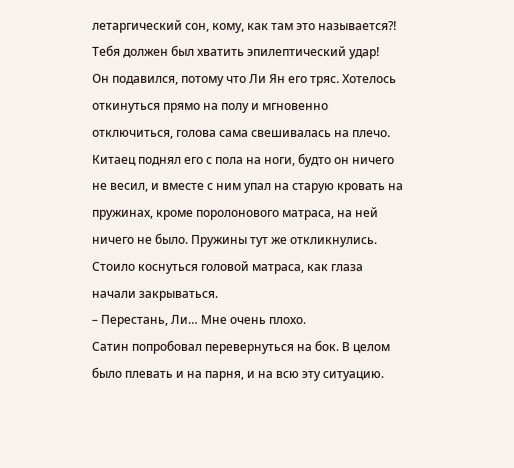летаргический сон, кому, как там это называется?! Тебя должен был хватить эпилептический удар!
Он подавился, потому что Ли Ян его тряс. Хотелось откинуться прямо на полу и мгновенно отключиться, голова сама свешивалась на плечо. Китаец поднял его с пола на ноги, будто он ничего не весил, и вместе с ним упал на старую кровать на пружинах, кроме поролонового матраса, на ней ничего не было. Пружины тут же откликнулись.
Стоило коснуться головой матраса, как глаза начали закрываться.
– Перестань, Ли… Мне очень плохо.
Сатин попробовал перевернуться на бок. В целом было плевать и на парня, и на всю эту ситуацию.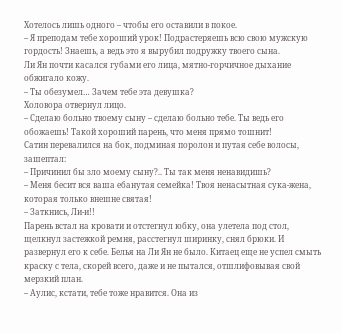Хотелось лишь одного – чтобы его оставили в покое.
– Я преподам тебе хороший урок! Подрастеряешь всю свою мужскую гордость! Знаешь, а ведь это я вырубил подружку твоего сына.
Ли Ян почти касался губами его лица, мятно-горчичное дыхание обжигало кожу.
– Ты обезумел… Зачем тебе эта девушка?
Холовора отвернул лицо.
– Сделаю больно твоему сыну – сделаю больно тебе. Ты ведь его обожаешь! Такой хороший парень, что меня прямо тошнит!
Сатин перевалился на бок, подминая поролон и путая себе волосы, зашептал:
– Причинил бы зло моему сыну?.. Ты так меня ненавидишь?
– Меня бесит вся ваша ебанутая семейка! Твоя ненасытная сука-жена, которая только внешне святая!
– Заткнись, Ли-и!!
Парень встал на кровати и отстегнул юбку, она улетела под стол, щелкнул застежкой ремня, расстегнул ширинку, снял брюки. И развернул его к себе. Белья на Ли Ян не было. Китаец еще не успел смыть краску с тела, скорей всего, даже и не пытался, отшлифовывая свой мерзкий план.
– Аулис, кстати, тебе тоже нравится. Она из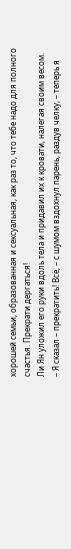хорошей семьи, образованная и сексуальная, как раз то, что тебе надо для полного счастья. Прекрати дергаться!
Ли Ян уложил его руки вдоль тела и придавил их к кровати, налегая своим весом.
– Я сказал – прекратить! Всё, – с шумом вздохнул парень, раздув челку, – теперь я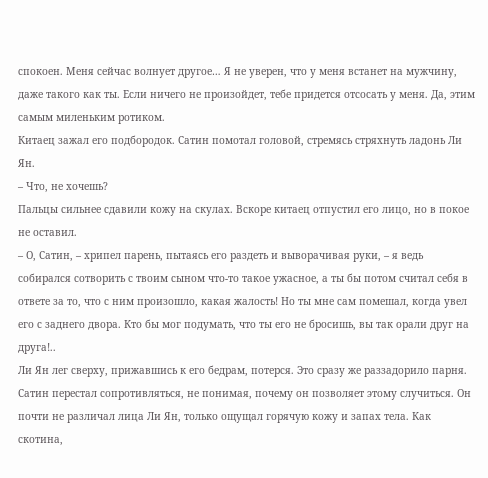спокоен. Меня сейчас волнует другое… Я не уверен, что у меня встанет на мужчину, даже такого как ты. Если ничего не произойдет, тебе придется отсосать у меня. Да, этим самым миленьким ротиком.
Китаец зажал его подбородок. Сатин помотал головой, стремясь стряхнуть ладонь Ли Ян.
– Что, не хочешь?
Пальцы сильнее сдавили кожу на скулах. Вскоре китаец отпустил его лицо, но в покое не оставил.
– О, Сатин, – хрипел парень, пытаясь его раздеть и выворачивая руки, – я ведь собирался сотворить с твоим сыном что-то такое ужасное, а ты бы потом считал себя в ответе за то, что с ним произошло, какая жалость! Но ты мне сам помешал, когда увел его с заднего двора. Кто бы мог подумать, что ты его не бросишь, вы так орали друг на друга!..
Ли Ян лег сверху, прижавшись к его бедрам, потерся. Это сразу же раззадорило парня.
Сатин перестал сопротивляться, не понимая, почему он позволяет этому случиться. Он почти не различал лица Ли Ян, только ощущал горячую кожу и запах тела. Как скотина,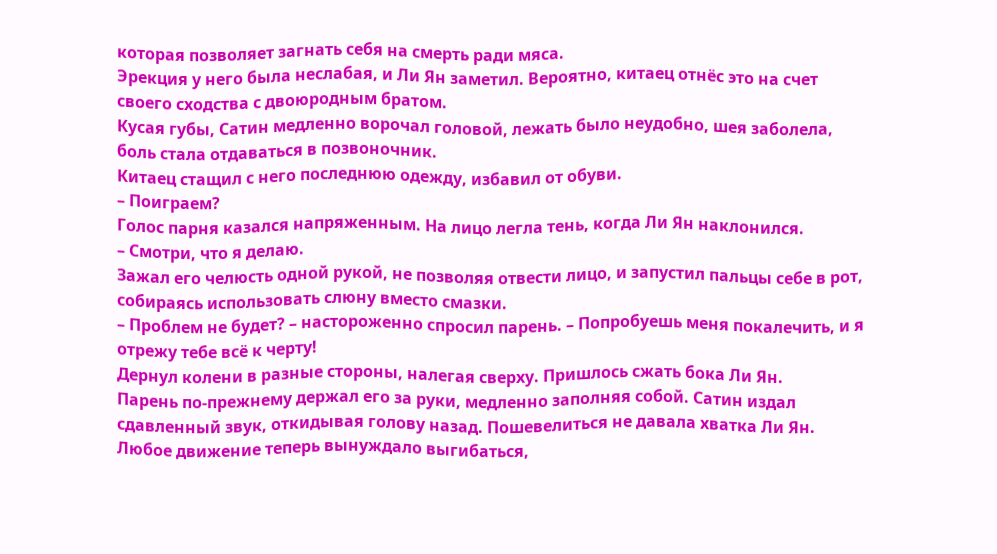которая позволяет загнать себя на смерть ради мяса.
Эрекция у него была неслабая, и Ли Ян заметил. Вероятно, китаец отнёс это на счет своего сходства с двоюродным братом.
Кусая губы, Сатин медленно ворочал головой, лежать было неудобно, шея заболела, боль стала отдаваться в позвоночник.
Китаец стащил с него последнюю одежду, избавил от обуви.
– Поиграем?
Голос парня казался напряженным. На лицо легла тень, когда Ли Ян наклонился.
– Смотри, что я делаю.
Зажал его челюсть одной рукой, не позволяя отвести лицо, и запустил пальцы себе в рот, собираясь использовать слюну вместо смазки.
– Проблем не будет? – настороженно спросил парень. – Попробуешь меня покалечить, и я отрежу тебе всё к черту!
Дернул колени в разные стороны, налегая сверху. Пришлось сжать бока Ли Ян.
Парень по-прежнему держал его за руки, медленно заполняя собой. Сатин издал сдавленный звук, откидывая голову назад. Пошевелиться не давала хватка Ли Ян. Любое движение теперь вынуждало выгибаться,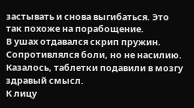застывать и снова выгибаться. Это так похоже на порабощение.
В ушах отдавался скрип пружин. Сопротивлялся боли, но не насилию. Казалось, таблетки подавили в мозгу здравый смысл.
К лицу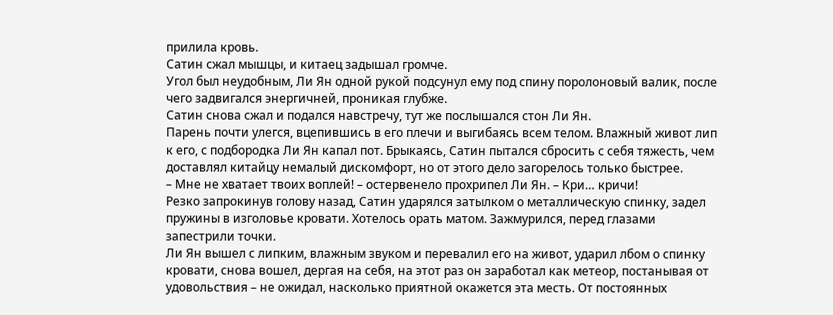прилила кровь.
Сатин сжал мышцы, и китаец задышал громче.
Угол был неудобным, Ли Ян одной рукой подсунул ему под спину поролоновый валик, после чего задвигался энергичней, проникая глубже.
Сатин снова сжал и подался навстречу, тут же послышался стон Ли Ян.
Парень почти улегся, вцепившись в его плечи и выгибаясь всем телом. Влажный живот лип к его, с подбородка Ли Ян капал пот. Брыкаясь, Сатин пытался сбросить с себя тяжесть, чем доставлял китайцу немалый дискомфорт, но от этого дело загорелось только быстрее.
– Мне не хватает твоих воплей! – остервенело прохрипел Ли Ян. – Кри… кричи!
Резко запрокинув голову назад, Сатин ударялся затылком о металлическую спинку, задел пружины в изголовье кровати. Хотелось орать матом. Зажмурился, перед глазами запестрили точки.
Ли Ян вышел с липким, влажным звуком и перевалил его на живот, ударил лбом о спинку кровати, снова вошел, дергая на себя, на этот раз он заработал как метеор, постанывая от удовольствия – не ожидал, насколько приятной окажется эта месть. От постоянных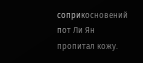соприкосновений пот Ли Ян пропитал кожу.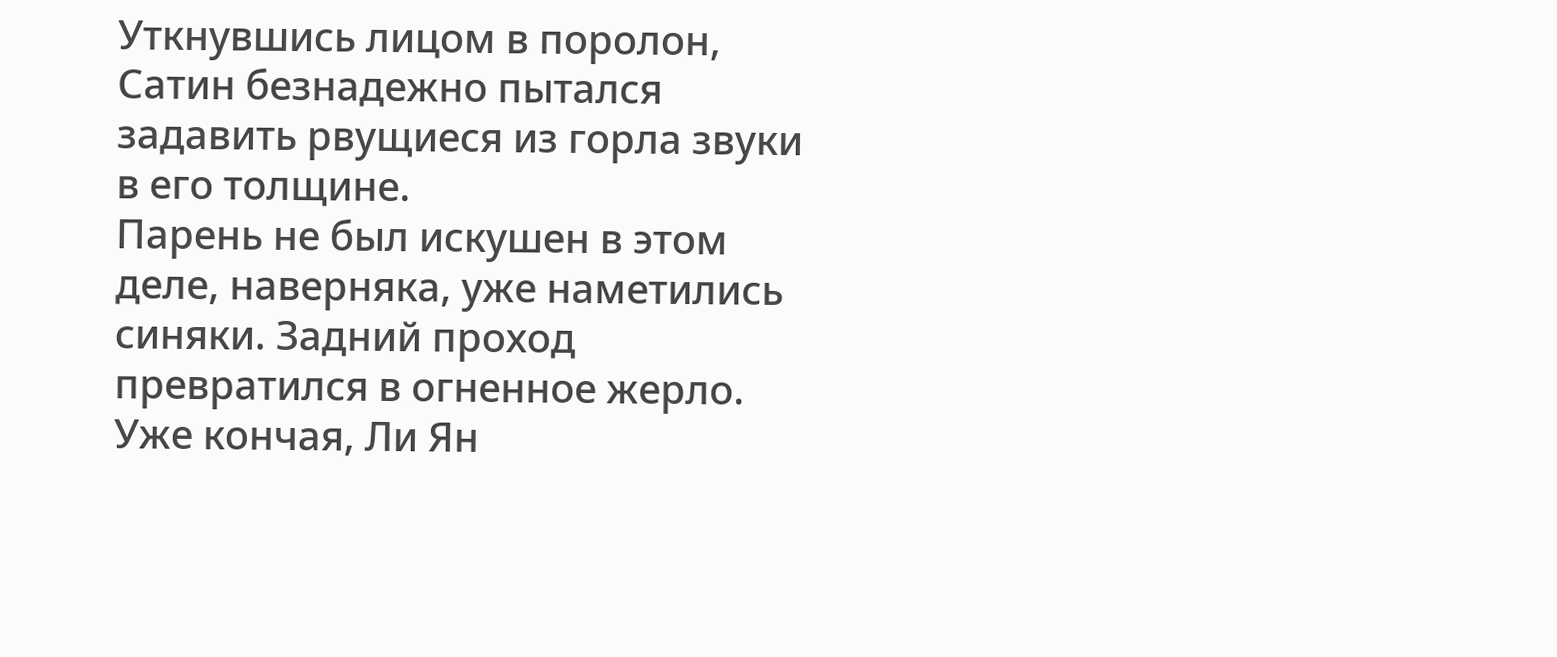Уткнувшись лицом в поролон, Сатин безнадежно пытался задавить рвущиеся из горла звуки в его толщине.
Парень не был искушен в этом деле, наверняка, уже наметились синяки. Задний проход превратился в огненное жерло. Уже кончая, Ли Ян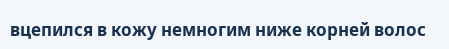вцепился в кожу немногим ниже корней волос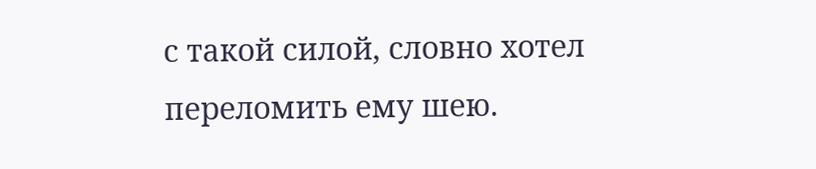с такой силой, словно хотел переломить ему шею.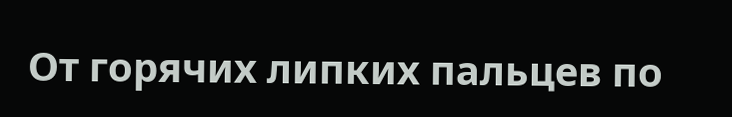От горячих липких пальцев по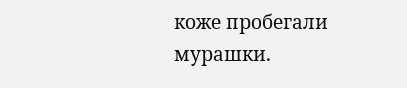коже пробегали мурашки.